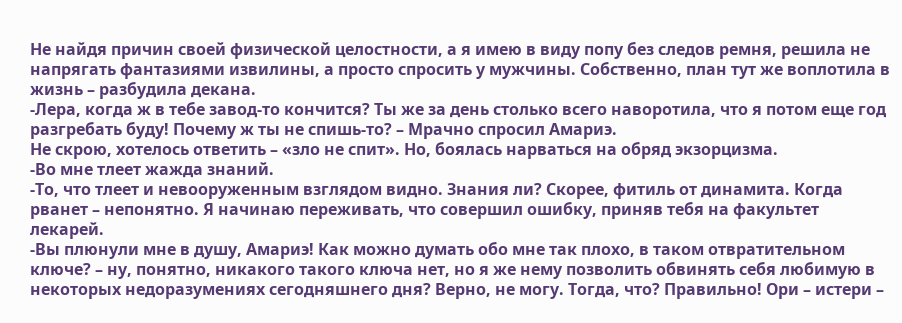Не найдя причин своей физической целостности, а я имею в виду попу без следов ремня, решила не напрягать фантазиями извилины, а просто спросить у мужчины. Собственно, план тут же воплотила в жизнь – разбудила декана.
-Лера, когда ж в тебе завод-то кончится? Ты же за день столько всего наворотила, что я потом еще год разгребать буду! Почему ж ты не спишь-то? – Мрачно спросил Амариэ.
Не скрою, хотелось ответить – «зло не спит». Но, боялась нарваться на обряд экзорцизма.
-Во мне тлеет жажда знаний.
-То, что тлеет и невооруженным взглядом видно. Знания ли? Скорее, фитиль от динамита. Когда рванет – непонятно. Я начинаю переживать, что совершил ошибку, приняв тебя на факультет лекарей.
-Вы плюнули мне в душу, Амариэ! Как можно думать обо мне так плохо, в таком отвратительном ключе? – ну, понятно, никакого такого ключа нет, но я же нему позволить обвинять себя любимую в некоторых недоразумениях сегодняшнего дня? Верно, не могу. Тогда, что? Правильно! Ори – истери –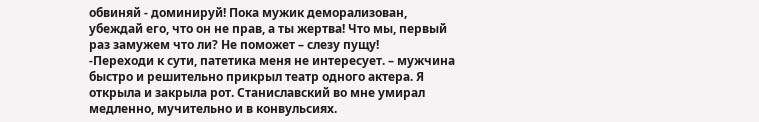обвиняй - доминируй! Пока мужик деморализован, убеждай его, что он не прав, а ты жертва! Что мы, первый раз замужем что ли? Не поможет – слезу пущу!
-Переходи к сути, патетика меня не интересует. – мужчина быстро и решительно прикрыл театр одного актера. Я открыла и закрыла рот. Станиславский во мне умирал медленно, мучительно и в конвульсиях.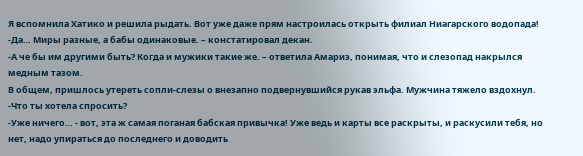Я вспомнила Хатико и решила рыдать. Вот уже даже прям настроилась открыть филиал Ниагарского водопада!
-Да… Миры разные, а бабы одинаковые. – констатировал декан.
-А че бы им другими быть? Когда и мужики такие же. – ответила Амариэ, понимая, что и слезопад накрылся медным тазом.
В общем, пришлось утереть сопли-слезы о внезапно подвернувшийся рукав эльфа. Мужчина тяжело вздохнул.
-Что ты хотела спросить?
-Уже ничего… - вот, эта ж самая поганая бабская привычка! Уже ведь и карты все раскрыты, и раскусили тебя, но нет, надо упираться до последнего и доводить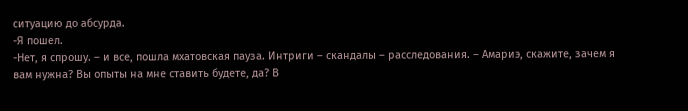ситуацию до абсурда.
-Я пошел.
-Нет, я спрошу. – и все, пошла мхатовская пауза. Интриги – скандалы – расследования. – Амариэ, скажите, зачем я вам нужна? Вы опыты на мне ставить будете, да? В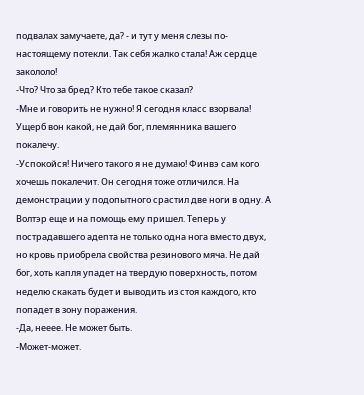подвалах замучаете, да? - и тут у меня слезы по-настоящему потекли. Так себя жалко стала! Аж сердце закололо!
-Что? Что за бред? Кто тебе такое сказал?
-Мне и говорить не нужно! Я сегодня класс взорвала! Ущерб вон какой, не дай бог, племянника вашего покалечу.
-Успокойся! Ничего такого я не думаю! Финвэ сам кого хочешь покалечит. Он сегодня тоже отличился. На демонстрации у подопытного срастил две ноги в одну. А Волтэр еще и на помощь ему пришел. Теперь у пострадавшего адепта не только одна нога вместо двух, но кровь приобрела свойства резинового мяча. Не дай бог, хоть капля упадет на твердую поверхность, потом неделю скакать будет и выводить из стоя каждого, кто попадет в зону поражения.
-Да, нееее. Не может быть.
-Может-может.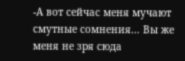-А вот сейчас меня мучают смутные сомнения… Вы же меня не зря сюда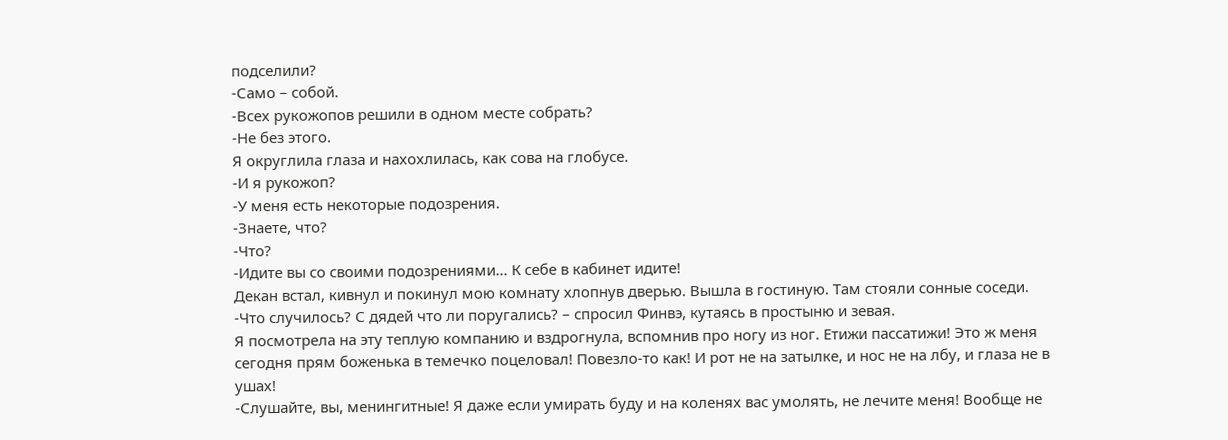подселили?
-Само – собой.
-Всех рукожопов решили в одном месте собрать?
-Не без этого.
Я округлила глаза и нахохлилась, как сова на глобусе.
-И я рукожоп?
-У меня есть некоторые подозрения.
-Знаете, что?
-Что?
-Идите вы со своими подозрениями… К себе в кабинет идите!
Декан встал, кивнул и покинул мою комнату хлопнув дверью. Вышла в гостиную. Там стояли сонные соседи.
-Что случилось? С дядей что ли поругались? – спросил Финвэ, кутаясь в простыню и зевая.
Я посмотрела на эту теплую компанию и вздрогнула, вспомнив про ногу из ног. Етижи пассатижи! Это ж меня сегодня прям боженька в темечко поцеловал! Повезло-то как! И рот не на затылке, и нос не на лбу, и глаза не в ушах!
-Слушайте, вы, менингитные! Я даже если умирать буду и на коленях вас умолять, не лечите меня! Вообще не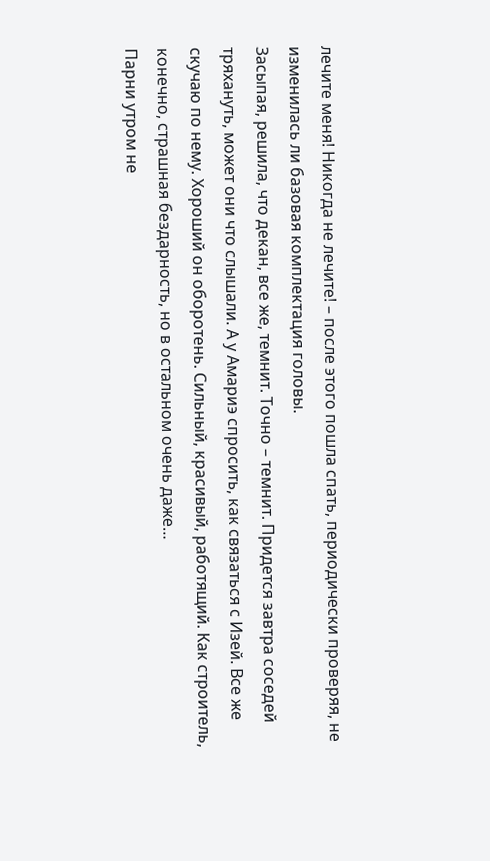лечите меня! Никогда не лечите! – после этого пошла спать, периодически проверяя, не изменилась ли базовая комплектация головы.
Засыпая, решила, что декан, все же, темнит. Точно – темнит. Придется завтра соседей тряхануть, может они что слышали. А у Амариэ спросить, как связаться с Изей. Все же скучаю по нему. Хороший он оборотень. Сильный, красивый, работящий. Как строитель, конечно, страшная бездарность, но в остальном очень даже…
Парни утром не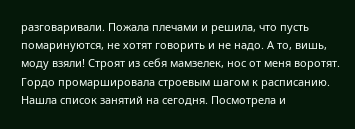разговаривали. Пожала плечами и решила, что пусть помаринуются, не хотят говорить и не надо. А то, вишь, моду взяли! Строят из себя мамзелек, нос от меня воротят.
Гордо промаршировала строевым шагом к расписанию. Нашла список занятий на сегодня. Посмотрела и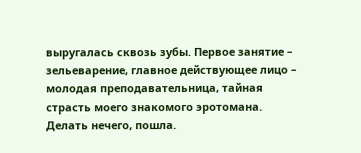выругалась сквозь зубы. Первое занятие – зельеварение, главное действующее лицо – молодая преподавательница, тайная страсть моего знакомого эротомана. Делать нечего, пошла.